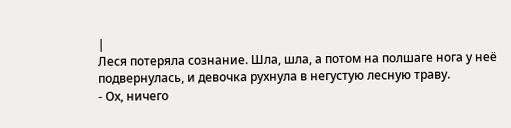|
Леся потеряла сознание. Шла, шла, а потом на полшаге нога у неё подвернулась, и девочка рухнула в негустую лесную траву.
- Ох, ничего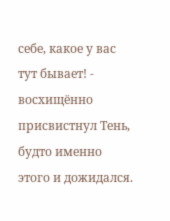себе, какое у вас тут бывает! - восхищённо присвистнул Тень, будто именно этого и дожидался.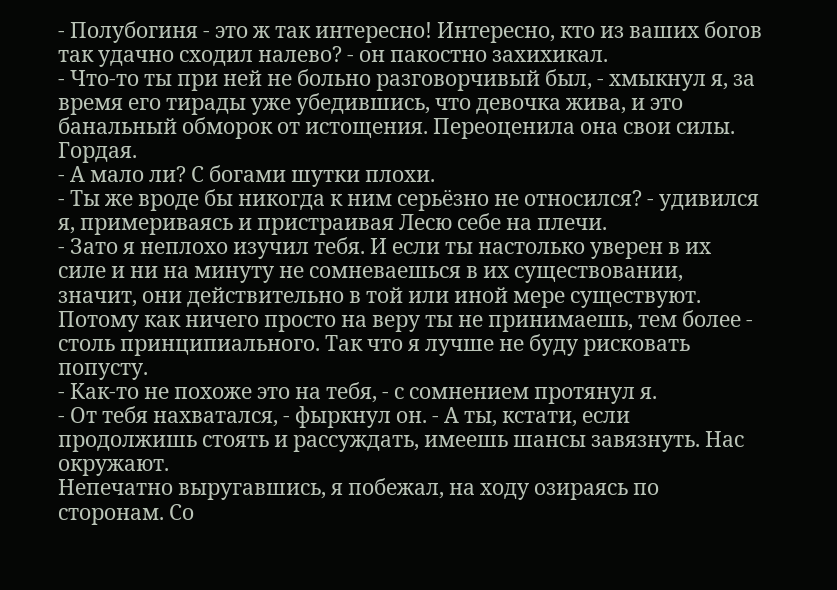- Полубогиня - это ж так интересно! Интересно, кто из ваших богов так удачно сходил налево? - он пакостно захихикал.
- Что-то ты при ней не больно разговорчивый был, - хмыкнул я, за время его тирады уже убедившись, что девочка жива, и это банальный обморок от истощения. Переоценила она свои силы. Гордая.
- А мало ли? С богами шутки плохи.
- Ты же вроде бы никогда к ним серьёзно не относился? - удивился я, примериваясь и пристраивая Лесю себе на плечи.
- Зато я неплохо изучил тебя. И если ты настолько уверен в их силе и ни на минуту не сомневаешься в их существовании, значит, они действительно в той или иной мере существуют. Потому как ничего просто на веру ты не принимаешь, тем более - столь принципиального. Так что я лучше не буду рисковать попусту.
- Как-то не похоже это на тебя, - с сомнением протянул я.
- От тебя нахватался, - фыркнул он. - А ты, кстати, если продолжишь стоять и рассуждать, имеешь шансы завязнуть. Нас окружают.
Непечатно выругавшись, я побежал, на ходу озираясь по сторонам. Со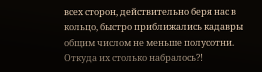всех сторон, действительно беря нас в кольцо, быстро приближались кадавры общим числом не меньше полусотни. Откуда их столько набралось?!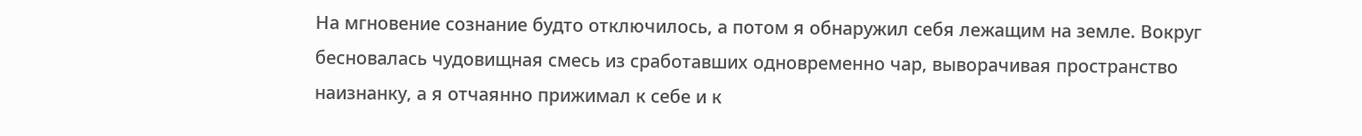На мгновение сознание будто отключилось, а потом я обнаружил себя лежащим на земле. Вокруг бесновалась чудовищная смесь из сработавших одновременно чар, выворачивая пространство наизнанку, а я отчаянно прижимал к себе и к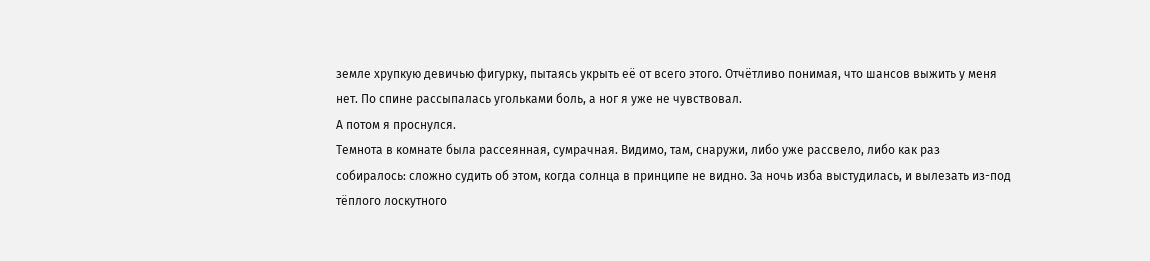земле хрупкую девичью фигурку, пытаясь укрыть её от всего этого. Отчётливо понимая, что шансов выжить у меня нет. По спине рассыпалась угольками боль, а ног я уже не чувствовал.
А потом я проснулся.
Темнота в комнате была рассеянная, сумрачная. Видимо, там, снаружи, либо уже рассвело, либо как раз собиралось: сложно судить об этом, когда солнца в принципе не видно. За ночь изба выстудилась, и вылезать из-под тёплого лоскутного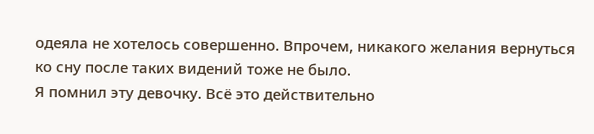одеяла не хотелось совершенно. Впрочем, никакого желания вернуться ко сну после таких видений тоже не было.
Я помнил эту девочку. Всё это действительно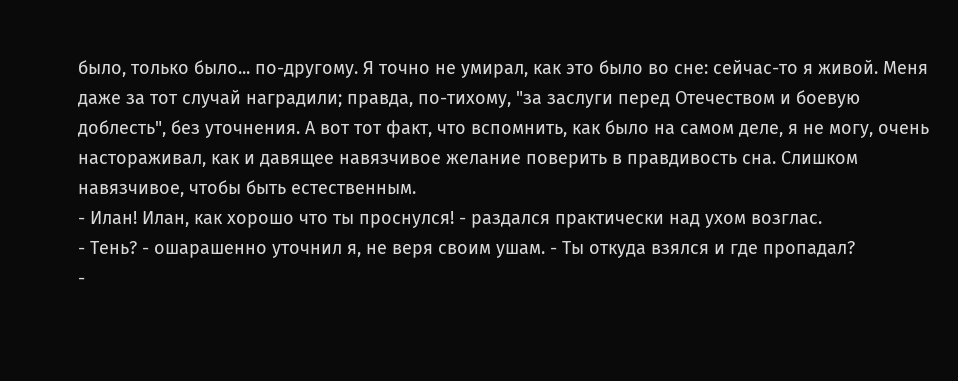было, только было... по-другому. Я точно не умирал, как это было во сне: сейчас-то я живой. Меня даже за тот случай наградили; правда, по-тихому, "за заслуги перед Отечеством и боевую доблесть", без уточнения. А вот тот факт, что вспомнить, как было на самом деле, я не могу, очень настораживал, как и давящее навязчивое желание поверить в правдивость сна. Слишком навязчивое, чтобы быть естественным.
- Илан! Илан, как хорошо что ты проснулся! - раздался практически над ухом возглас.
- Тень? - ошарашенно уточнил я, не веря своим ушам. - Ты откуда взялся и где пропадал?
-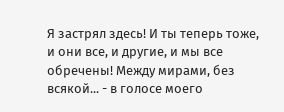Я застрял здесь! И ты теперь тоже, и они все, и другие, и мы все обречены! Между мирами, без всякой... - в голосе моего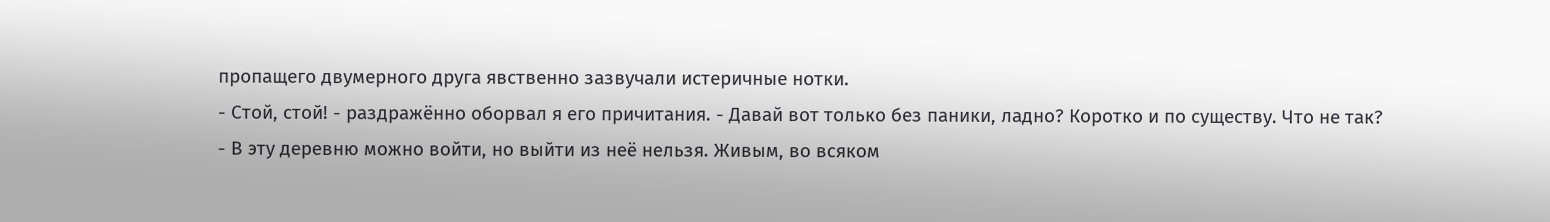пропащего двумерного друга явственно зазвучали истеричные нотки.
- Стой, стой! - раздражённо оборвал я его причитания. - Давай вот только без паники, ладно? Коротко и по существу. Что не так?
- В эту деревню можно войти, но выйти из неё нельзя. Живым, во всяком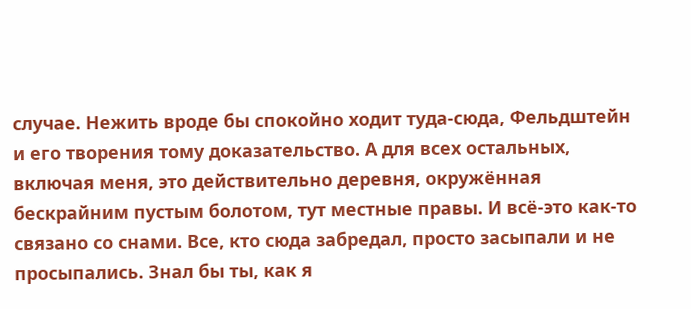случае. Нежить вроде бы спокойно ходит туда-сюда, Фельдштейн и его творения тому доказательство. А для всех остальных, включая меня, это действительно деревня, окружённая бескрайним пустым болотом, тут местные правы. И всё-это как-то связано со снами. Все, кто сюда забредал, просто засыпали и не просыпались. Знал бы ты, как я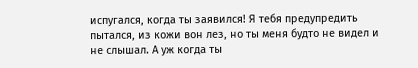испугался, когда ты заявился! Я тебя предупредить пытался, из кожи вон лез, но ты меня будто не видел и не слышал. А уж когда ты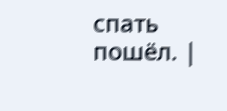спать пошёл. |